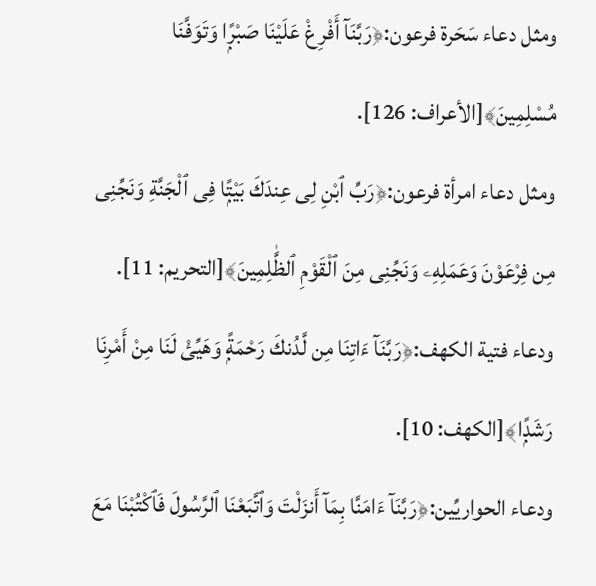ومثل دعاء سَحَرة فرعون:﴿رَبَّنَآ أَفْرِغْ عَلَيْنَا صَبْرًۭا وَتَوَفَّنَا مُسْلِمِينَ﴾[الأعراف: 126].
ومثل دعاء امرأة فرعون:﴿رَبِّ ٱبْنِ لِى عِندَكَ بَيْتًۭا فِى ٱلْجَنَّةِ وَنَجِّنِى مِن فِرْعَوْنَ وَعَمَلِهِۦ وَنَجِّنِى مِنَ ٱلْقَوْمِ ٱلظَّٰلِمِينَ﴾[التحريم: 11].
ودعاء فتية الكهف:﴿رَبَّنَآ ءَاتِنَا مِن لَّدُنكَ رَحْمَةًۭ وَهَيِّئْ لَنَا مِنْ أَمْرِنَا رَشَدًۭا﴾[الكهف: 10].
ودعاء الحواريِّين:﴿رَبَّنَآ ءَامَنَّا بِمَآ أَنزَلْتَ وَٱتَّبَعْنَا ٱلرَّسُولَ فَٱكْتُبْنَا مَعَ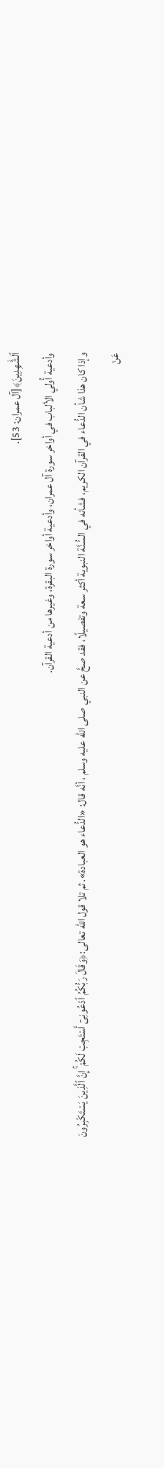ٱلشَّٰهِدِينَ﴾[آل عمران: 53].
وأدعية أُولي الألباب في أواخر سورة آل عمران، وأدعية أواخر سورة البقرة، وغيرها من أدعية القرآن.
وإذا كان هذا شأن الدُّعاء في القرآن الكريم، فشأنه في السُّنَّة النبوية أكثر سعة وتفصيلًا، فقد صحَّ عن النبي صلى الله عليه وسلم ، أنَّه قال: «الدُّعاء هو العبادة». ثم تلا قول الله تعالى:﴿وَقَالَ رَبُّكُمُ ٱدْعُونِىٓ أَسْتَجِبْ لَكُمْ ۚ إِنَّ ٱلَّذِينَ يَسْتَكْبِرُونَ عَنْ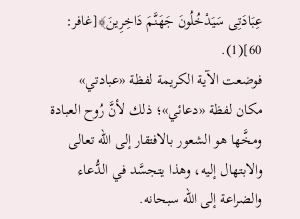عِبَادَتِى سَيَدْخُلُونَ جَهَنَّمَ دَاخِرِينَ﴾[غافر: 60](1).
فوضعت الآية الكريمة لفظة «عبادتي» مكان لفظة «دعائي»؛ ذلك لأنَّ رُوح العبادة ومخَّها هو الشعور بالافتقار إلى الله تعالى والابتهال إليه، وهذا يتجسَّد في الدُّعاء والضراعة إلى الله سبحانه.